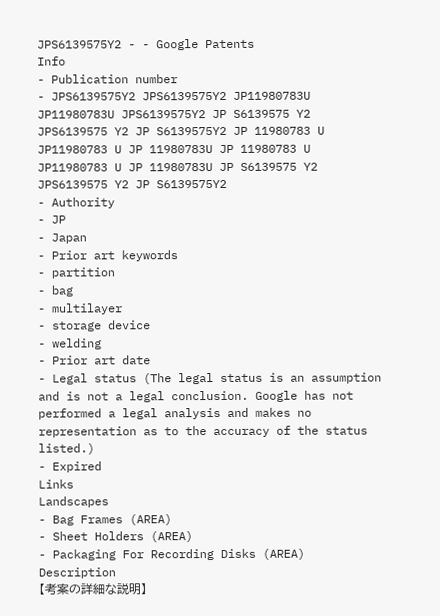JPS6139575Y2 - - Google Patents
Info
- Publication number
- JPS6139575Y2 JPS6139575Y2 JP11980783U JP11980783U JPS6139575Y2 JP S6139575 Y2 JPS6139575 Y2 JP S6139575Y2 JP 11980783 U JP11980783 U JP 11980783U JP 11980783 U JP11980783 U JP 11980783U JP S6139575 Y2 JPS6139575 Y2 JP S6139575Y2
- Authority
- JP
- Japan
- Prior art keywords
- partition
- bag
- multilayer
- storage device
- welding
- Prior art date
- Legal status (The legal status is an assumption and is not a legal conclusion. Google has not performed a legal analysis and makes no representation as to the accuracy of the status listed.)
- Expired
Links
Landscapes
- Bag Frames (AREA)
- Sheet Holders (AREA)
- Packaging For Recording Disks (AREA)
Description
【考案の詳細な説明】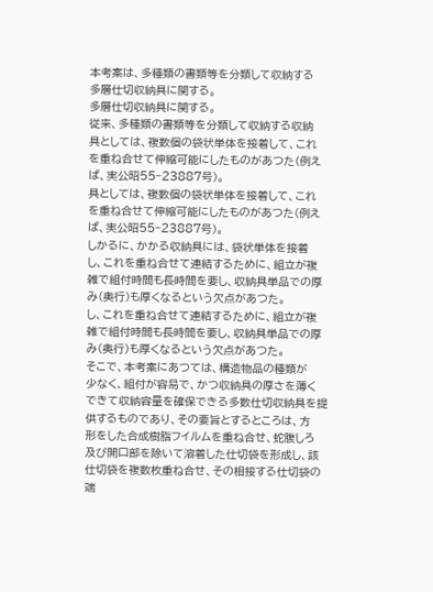本考案は、多種類の書類等を分類して収納する
多層仕切収納具に関する。
多層仕切収納具に関する。
従来、多種類の書類等を分類して収納する収納
具としては、複数個の袋状単体を接着して、これ
を重ね合せて伸縮可能にしたものがあつた(例え
ば、実公昭55−23887号)。
具としては、複数個の袋状単体を接着して、これ
を重ね合せて伸縮可能にしたものがあつた(例え
ば、実公昭55−23887号)。
しかるに、かかる収納具には、袋状単体を接着
し、これを重ね合せて連結するために、組立が複
雑で組付時間も長時間を要し、収納具単品での厚
み(奥行)も厚くなるという欠点があつた。
し、これを重ね合せて連結するために、組立が複
雑で組付時間も長時間を要し、収納具単品での厚
み(奥行)も厚くなるという欠点があつた。
そこで、本考案にあつては、構造物品の種類が
少なく、組付が容易で、かつ収納具の厚さを薄く
できて収納容量を確保できる多数仕切収納具を提
供するものであり、その要旨とするところは、方
形をした合成樹脂フイルムを重ね合せ、蛇腹しろ
及び開口部を除いて溶着した仕切袋を形成し、該
仕切袋を複数枚重ね合せ、その相接する仕切袋の
端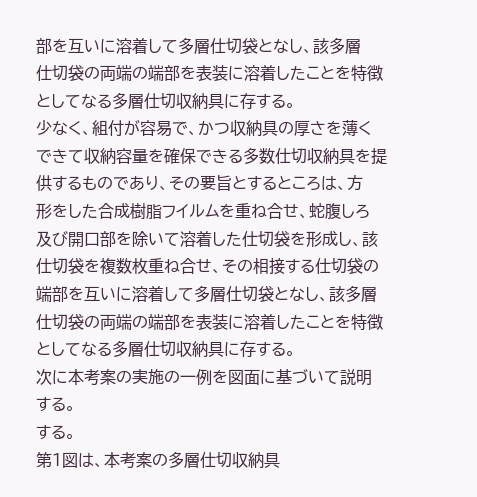部を互いに溶着して多層仕切袋となし、該多層
仕切袋の両端の端部を表装に溶着したことを特徴
としてなる多層仕切収納具に存する。
少なく、組付が容易で、かつ収納具の厚さを薄く
できて収納容量を確保できる多数仕切収納具を提
供するものであり、その要旨とするところは、方
形をした合成樹脂フイルムを重ね合せ、蛇腹しろ
及び開口部を除いて溶着した仕切袋を形成し、該
仕切袋を複数枚重ね合せ、その相接する仕切袋の
端部を互いに溶着して多層仕切袋となし、該多層
仕切袋の両端の端部を表装に溶着したことを特徴
としてなる多層仕切収納具に存する。
次に本考案の実施の一例を図面に基づいて説明
する。
する。
第1図は、本考案の多層仕切収納具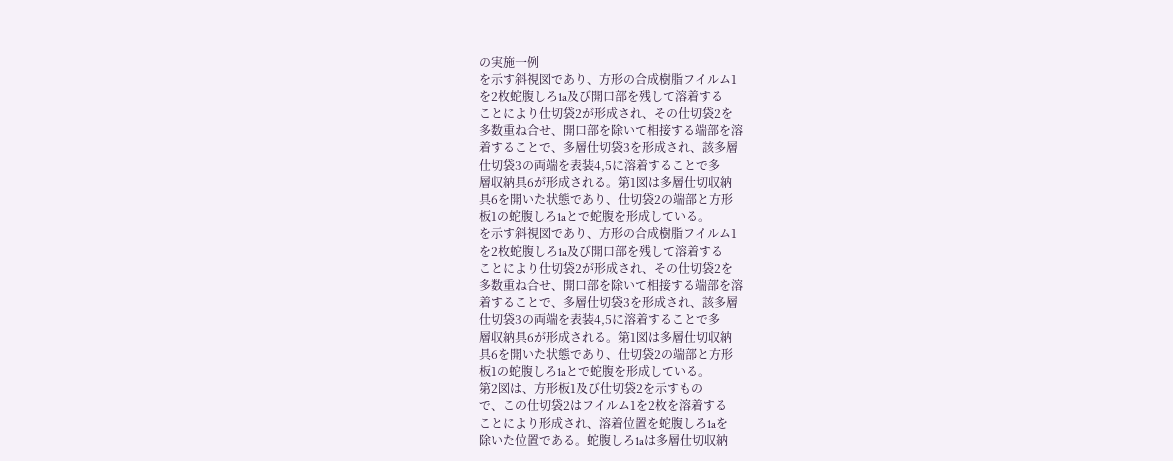の実施一例
を示す斜視図であり、方形の合成樹脂フイルム1
を2枚蛇腹しろ1a及び開口部を残して溶着する
ことにより仕切袋2が形成され、その仕切袋2を
多数重ね合せ、開口部を除いて相接する端部を溶
着することで、多層仕切袋3を形成され、該多層
仕切袋3の両端を表装4,5に溶着することで多
層収納具6が形成される。第1図は多層仕切収納
具6を開いた状態であり、仕切袋2の端部と方形
板1の蛇腹しろ1aとで蛇腹を形成している。
を示す斜視図であり、方形の合成樹脂フイルム1
を2枚蛇腹しろ1a及び開口部を残して溶着する
ことにより仕切袋2が形成され、その仕切袋2を
多数重ね合せ、開口部を除いて相接する端部を溶
着することで、多層仕切袋3を形成され、該多層
仕切袋3の両端を表装4,5に溶着することで多
層収納具6が形成される。第1図は多層仕切収納
具6を開いた状態であり、仕切袋2の端部と方形
板1の蛇腹しろ1aとで蛇腹を形成している。
第2図は、方形板1及び仕切袋2を示すもの
で、この仕切袋2はフイルム1を2枚を溶着する
ことにより形成され、溶着位置を蛇腹しろ1aを
除いた位置である。蛇腹しろ1aは多層仕切収納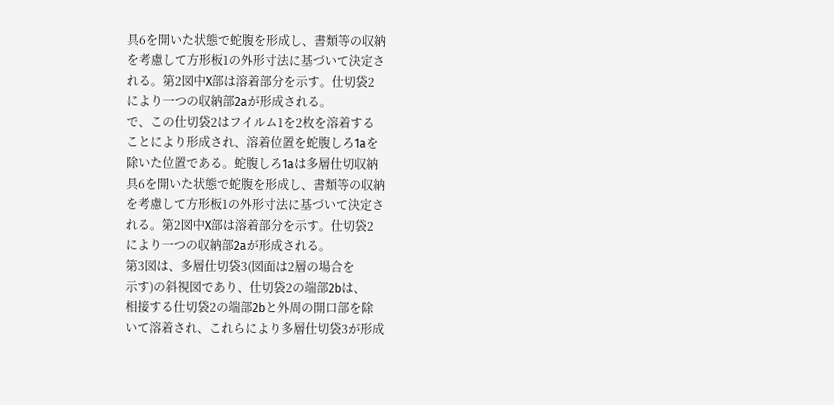具6を開いた状態で蛇腹を形成し、書類等の収納
を考慮して方形板1の外形寸法に基づいて決定さ
れる。第2図中X部は溶着部分を示す。仕切袋2
により一つの収納部2aが形成される。
で、この仕切袋2はフイルム1を2枚を溶着する
ことにより形成され、溶着位置を蛇腹しろ1aを
除いた位置である。蛇腹しろ1aは多層仕切収納
具6を開いた状態で蛇腹を形成し、書類等の収納
を考慮して方形板1の外形寸法に基づいて決定さ
れる。第2図中X部は溶着部分を示す。仕切袋2
により一つの収納部2aが形成される。
第3図は、多層仕切袋3(図面は2層の場合を
示す)の斜視図であり、仕切袋2の端部2bは、
相接する仕切袋2の端部2bと外周の開口部を除
いて溶着され、これらにより多層仕切袋3が形成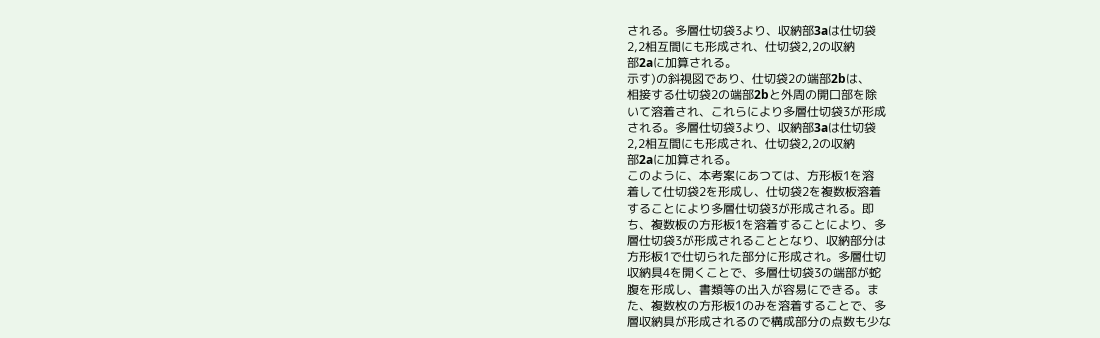される。多層仕切袋3より、収納部3aは仕切袋
2,2相互間にも形成され、仕切袋2,2の収納
部2aに加算される。
示す)の斜視図であり、仕切袋2の端部2bは、
相接する仕切袋2の端部2bと外周の開口部を除
いて溶着され、これらにより多層仕切袋3が形成
される。多層仕切袋3より、収納部3aは仕切袋
2,2相互間にも形成され、仕切袋2,2の収納
部2aに加算される。
このように、本考案にあつては、方形板1を溶
着して仕切袋2を形成し、仕切袋2を複数板溶着
することにより多層仕切袋3が形成される。即
ち、複数板の方形板1を溶着することにより、多
層仕切袋3が形成されることとなり、収納部分は
方形板1で仕切られた部分に形成され。多層仕切
収納具4を開くことで、多層仕切袋3の端部が蛇
腹を形成し、書類等の出入が容易にできる。ま
た、複数枚の方形板1のみを溶着することで、多
層収納具が形成されるので構成部分の点数も少な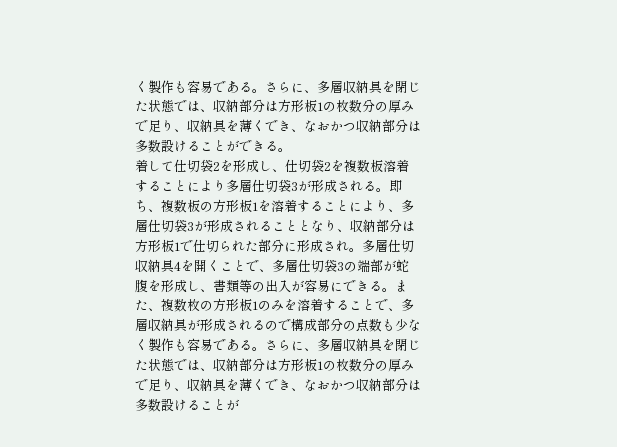く製作も容易である。さらに、多層収納具を閉じ
た状態では、収納部分は方形板1の枚数分の厚み
で足り、収納具を薄くでき、なおかつ収納部分は
多数設けることができる。
着して仕切袋2を形成し、仕切袋2を複数板溶着
することにより多層仕切袋3が形成される。即
ち、複数板の方形板1を溶着することにより、多
層仕切袋3が形成されることとなり、収納部分は
方形板1で仕切られた部分に形成され。多層仕切
収納具4を開くことで、多層仕切袋3の端部が蛇
腹を形成し、書類等の出入が容易にできる。ま
た、複数枚の方形板1のみを溶着することで、多
層収納具が形成されるので構成部分の点数も少な
く製作も容易である。さらに、多層収納具を閉じ
た状態では、収納部分は方形板1の枚数分の厚み
で足り、収納具を薄くでき、なおかつ収納部分は
多数設けることが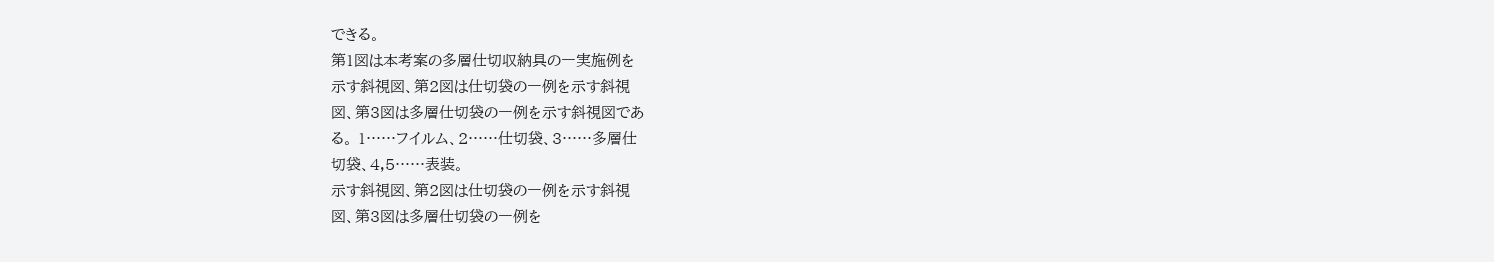できる。
第1図は本考案の多層仕切収納具の一実施例を
示す斜視図、第2図は仕切袋の一例を示す斜視
図、第3図は多層仕切袋の一例を示す斜視図であ
る。 1……フイルム、2……仕切袋、3……多層仕
切袋、4,5……表装。
示す斜視図、第2図は仕切袋の一例を示す斜視
図、第3図は多層仕切袋の一例を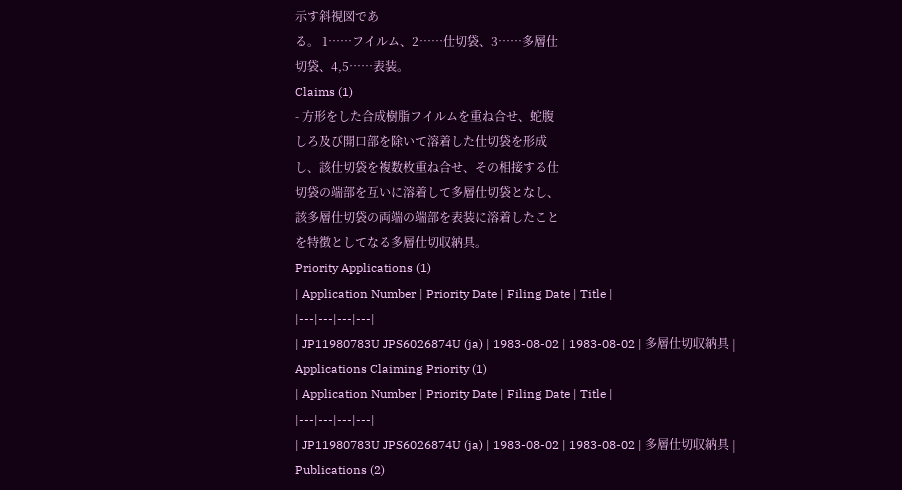示す斜視図であ
る。 1……フイルム、2……仕切袋、3……多層仕
切袋、4,5……表装。
Claims (1)
- 方形をした合成樹脂フイルムを重ね合せ、蛇腹
しろ及び開口部を除いて溶着した仕切袋を形成
し、該仕切袋を複数枚重ね合せ、その相接する仕
切袋の端部を互いに溶着して多層仕切袋となし、
該多層仕切袋の両端の端部を表装に溶着したこと
を特徴としてなる多層仕切収納具。
Priority Applications (1)
| Application Number | Priority Date | Filing Date | Title |
|---|---|---|---|
| JP11980783U JPS6026874U (ja) | 1983-08-02 | 1983-08-02 | 多層仕切収納具 |
Applications Claiming Priority (1)
| Application Number | Priority Date | Filing Date | Title |
|---|---|---|---|
| JP11980783U JPS6026874U (ja) | 1983-08-02 | 1983-08-02 | 多層仕切収納具 |
Publications (2)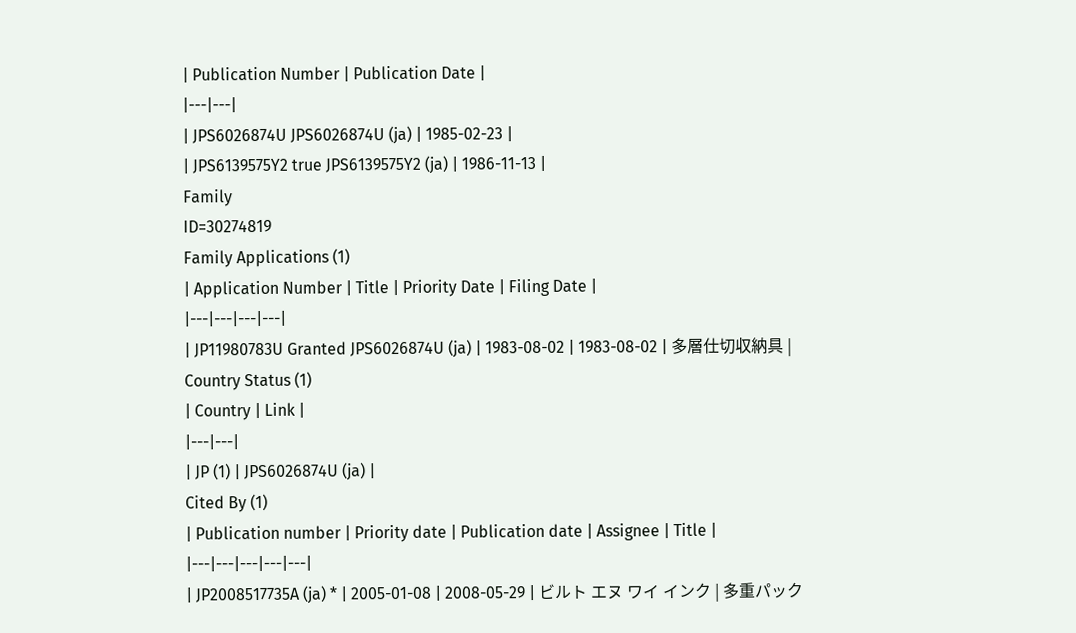| Publication Number | Publication Date |
|---|---|
| JPS6026874U JPS6026874U (ja) | 1985-02-23 |
| JPS6139575Y2 true JPS6139575Y2 (ja) | 1986-11-13 |
Family
ID=30274819
Family Applications (1)
| Application Number | Title | Priority Date | Filing Date |
|---|---|---|---|
| JP11980783U Granted JPS6026874U (ja) | 1983-08-02 | 1983-08-02 | 多層仕切収納具 |
Country Status (1)
| Country | Link |
|---|---|
| JP (1) | JPS6026874U (ja) |
Cited By (1)
| Publication number | Priority date | Publication date | Assignee | Title |
|---|---|---|---|---|
| JP2008517735A (ja) * | 2005-01-08 | 2008-05-29 | ビルト エヌ ワイ インク | 多重パック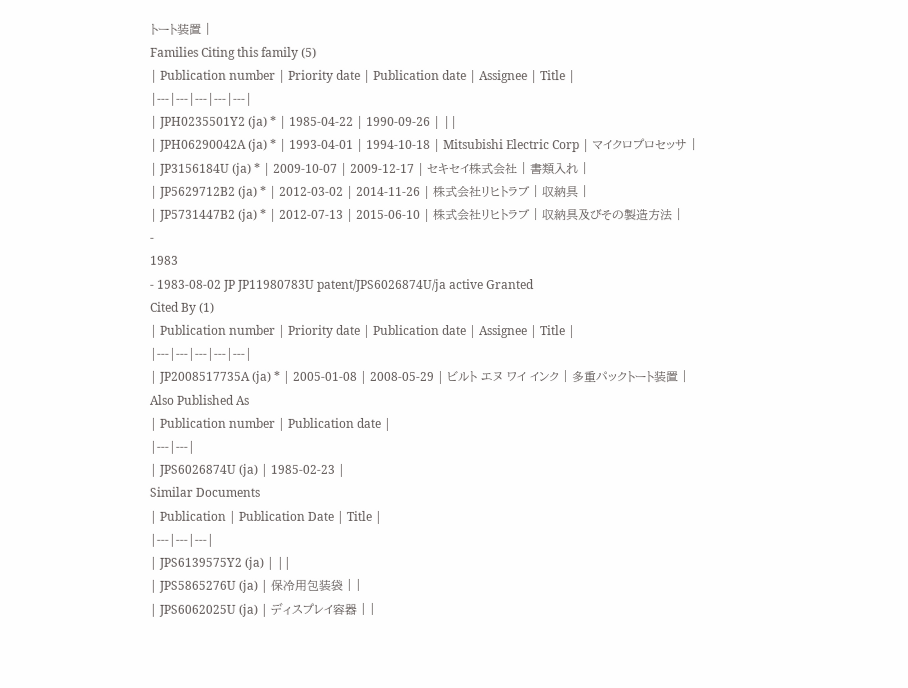トート装置 |
Families Citing this family (5)
| Publication number | Priority date | Publication date | Assignee | Title |
|---|---|---|---|---|
| JPH0235501Y2 (ja) * | 1985-04-22 | 1990-09-26 | ||
| JPH06290042A (ja) * | 1993-04-01 | 1994-10-18 | Mitsubishi Electric Corp | マイクロプロセッサ |
| JP3156184U (ja) * | 2009-10-07 | 2009-12-17 | セキセイ株式会社 | 書類入れ |
| JP5629712B2 (ja) * | 2012-03-02 | 2014-11-26 | 株式会社リヒトラブ | 収納具 |
| JP5731447B2 (ja) * | 2012-07-13 | 2015-06-10 | 株式会社リヒトラブ | 収納具及びその製造方法 |
-
1983
- 1983-08-02 JP JP11980783U patent/JPS6026874U/ja active Granted
Cited By (1)
| Publication number | Priority date | Publication date | Assignee | Title |
|---|---|---|---|---|
| JP2008517735A (ja) * | 2005-01-08 | 2008-05-29 | ビルト エヌ ワイ インク | 多重パックトート装置 |
Also Published As
| Publication number | Publication date |
|---|---|
| JPS6026874U (ja) | 1985-02-23 |
Similar Documents
| Publication | Publication Date | Title |
|---|---|---|
| JPS6139575Y2 (ja) | ||
| JPS5865276U (ja) | 保冷用包装袋 | |
| JPS6062025U (ja) | ディスプレイ容器 | |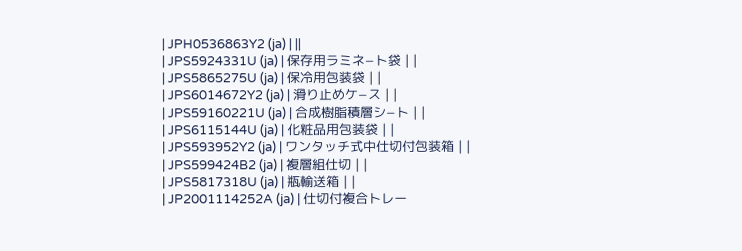| JPH0536863Y2 (ja) | ||
| JPS5924331U (ja) | 保存用ラミネ−ト袋 | |
| JPS5865275U (ja) | 保冷用包装袋 | |
| JPS6014672Y2 (ja) | 滑り止めケ−ス | |
| JPS59160221U (ja) | 合成樹脂積層シ−ト | |
| JPS6115144U (ja) | 化粧品用包装袋 | |
| JPS593952Y2 (ja) | ワンタッチ式中仕切付包装箱 | |
| JPS599424B2 (ja) | 複層組仕切 | |
| JPS5817318U (ja) | 瓶輸送箱 | |
| JP2001114252A (ja) | 仕切付複合トレー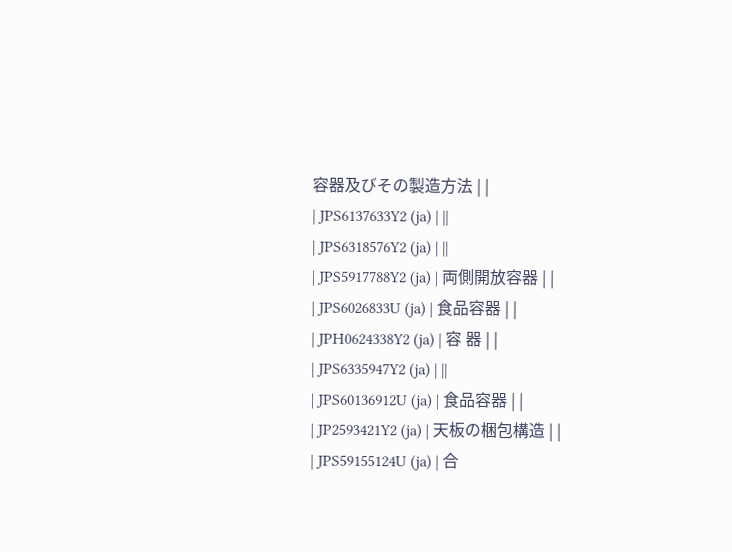容器及びその製造方法 | |
| JPS6137633Y2 (ja) | ||
| JPS6318576Y2 (ja) | ||
| JPS5917788Y2 (ja) | 両側開放容器 | |
| JPS6026833U (ja) | 食品容器 | |
| JPH0624338Y2 (ja) | 容 器 | |
| JPS6335947Y2 (ja) | ||
| JPS60136912U (ja) | 食品容器 | |
| JP2593421Y2 (ja) | 天板の梱包構造 | |
| JPS59155124U (ja) | 合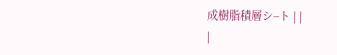成樹脂積層シ−ト | |
|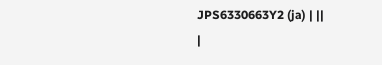JPS6330663Y2 (ja) | ||
|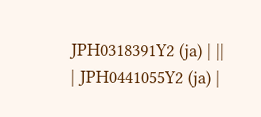JPH0318391Y2 (ja) | ||
| JPH0441055Y2 (ja) |